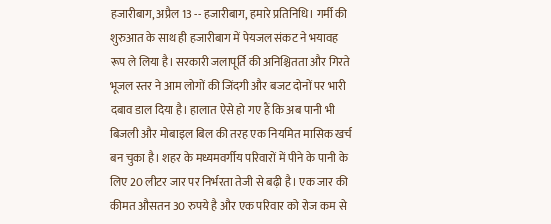हजारीबाग, अप्रैल 13 -- हजारीबाग, हमारे प्रतिनिधि। गर्मी की शुरुआत के साथ ही हजारीबाग में पेयजल संकट ने भयावह रूप ले लिया है। सरकारी जलापूर्ति की अनिश्चितता और गिरते भूजल स्तर ने आम लोगों की जिंदगी और बजट दोनों पर भारी दबाव डाल दिया है। हालात ऐसे हो गए हैं कि अब पानी भी बिजली और मोबाइल बिल की तरह एक नियमित मासिक खर्च बन चुका है। शहर के मध्यमवर्गीय परिवारों में पीने के पानी के लिए 20 लीटर जार पर निर्भरता तेजी से बढ़ी है। एक जार की कीमत औसतन 30 रुपये है और एक परिवार को रोज कम से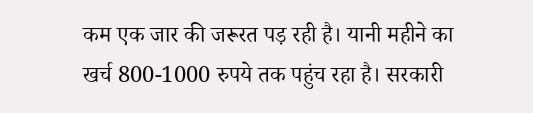कम एक जार की जरूरत पड़ रही है। यानी महीने का खर्च 800-1000 रुपये तक पहुंच रहा है। सरकारी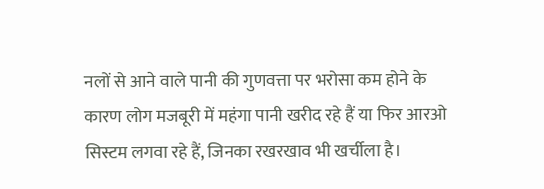नलों से आने वाले पानी की गुणवत्ता पर भरोसा कम होने के कारण लोग मजबूरी में महंगा पानी खरीद रहे हैं या फिर आरओ सिस्टम लगवा रहे हैं, जिनका रखरखाव भी खर्चीला है।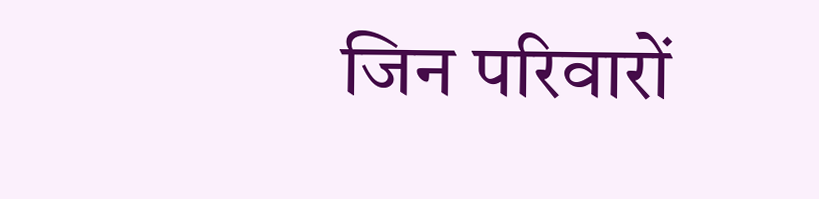जिन परिवारों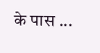के पास ...